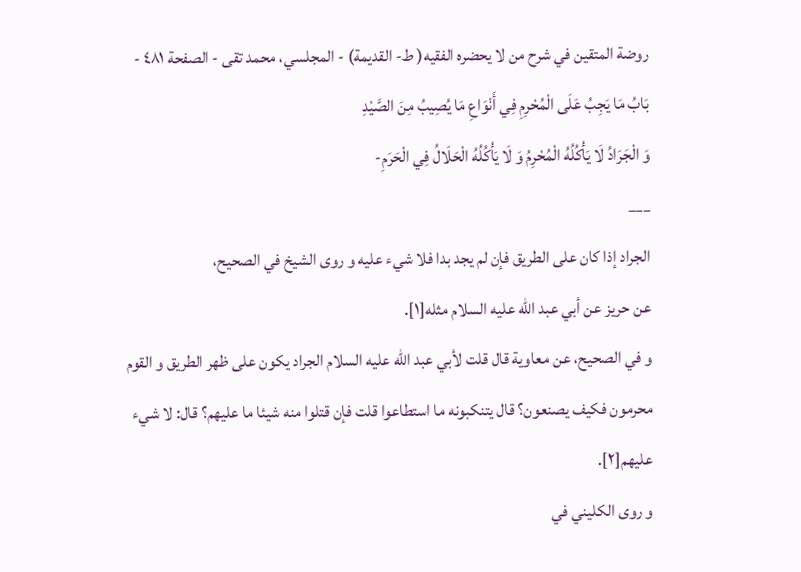روضة المتقين في شرح من لا يحضره الفقيه( ط- القديمة) - المجلسي، محمد تقى - الصفحة ٤٨١ - بَابُ مَا يَجِبُ عَلَى الْمُحْرِمِ فِي أَنْوَاعِ مَا يُصِيبُ مِنَ الصَّيْدِ
وَ الْجَرَادُ لَا يَأْكُلُهُ الْمُحْرِمُ وَ لَا يَأْكُلُهُ الْحَلَالُ فِي الْحَرَمِ-
___
الجراد إذا كان على الطريق فإن لم يجد بدا فلا شيء عليه و روى الشيخ في الصحيح،
عن حريز عن أبي عبد الله عليه السلام مثله[١].
و في الصحيح، عن معاوية قال قلت لأبي عبد الله عليه السلام الجراد يكون على ظهر الطريق و القوم محرمون فكيف يصنعون؟ قال يتنكبونه ما استطاعوا قلت فإن قتلوا منه شيئا ما عليهم؟ قال: لا شيء عليهم[٢].
و روى الكليني في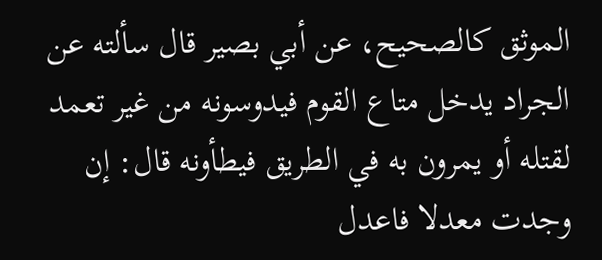الموثق كالصحيح، عن أبي بصير قال سألته عن الجراد يدخل متاع القوم فيدوسونه من غير تعمد لقتله أو يمرون به في الطريق فيطأونه قال: إن وجدت معدلا فاعدل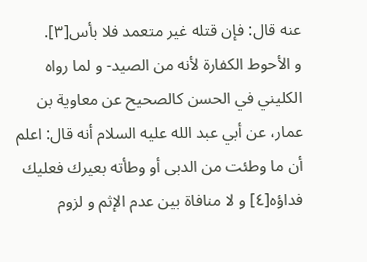عنه قال: فإن قتله غير متعمد فلا بأس[٣].
و الأحوط الكفارة لأنه من الصيد- و لما رواه الكليني في الحسن كالصحيح عن معاوية بن عمار، عن أبي عبد الله عليه السلام أنه قال: اعلم أن ما وطئت من الدبى أو وطأته بعيرك فعليك فداؤه[٤] و لا منافاة بين عدم الإثم و لزوم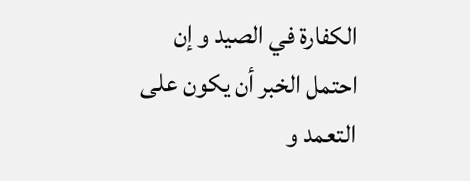الكفارة في الصيد و إن احتمل الخبر أن يكون على التعمد و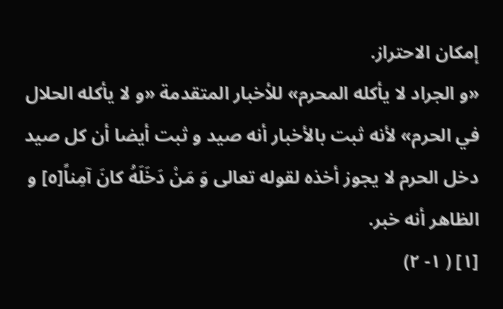إمكان الاحتراز.
«و الجراد لا يأكله المحرم» للأخبار المتقدمة «و لا يأكله الحلال في الحرم» لأنه ثبت بالأخبار أنه صيد و ثبت أيضا أن كل صيد دخل الحرم لا يجوز أخذه لقوله تعالى وَ مَنْ دَخَلَهُ كانَ آمِناً[٥] و الظاهر أنه خبر.
[١] ( ١- ٢)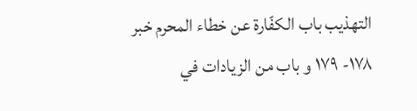التهذيب باب الكفّارة عن خطاء المحرم خبر ١٧٨- ١٧٩ و باب من الزيادات في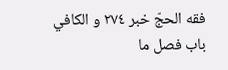فقه الحجّ خبر ٢٧٤ و الكافي باب فصل ما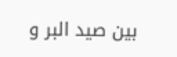بين صيد البر و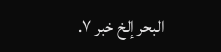البحر إلخ خبر ٧.